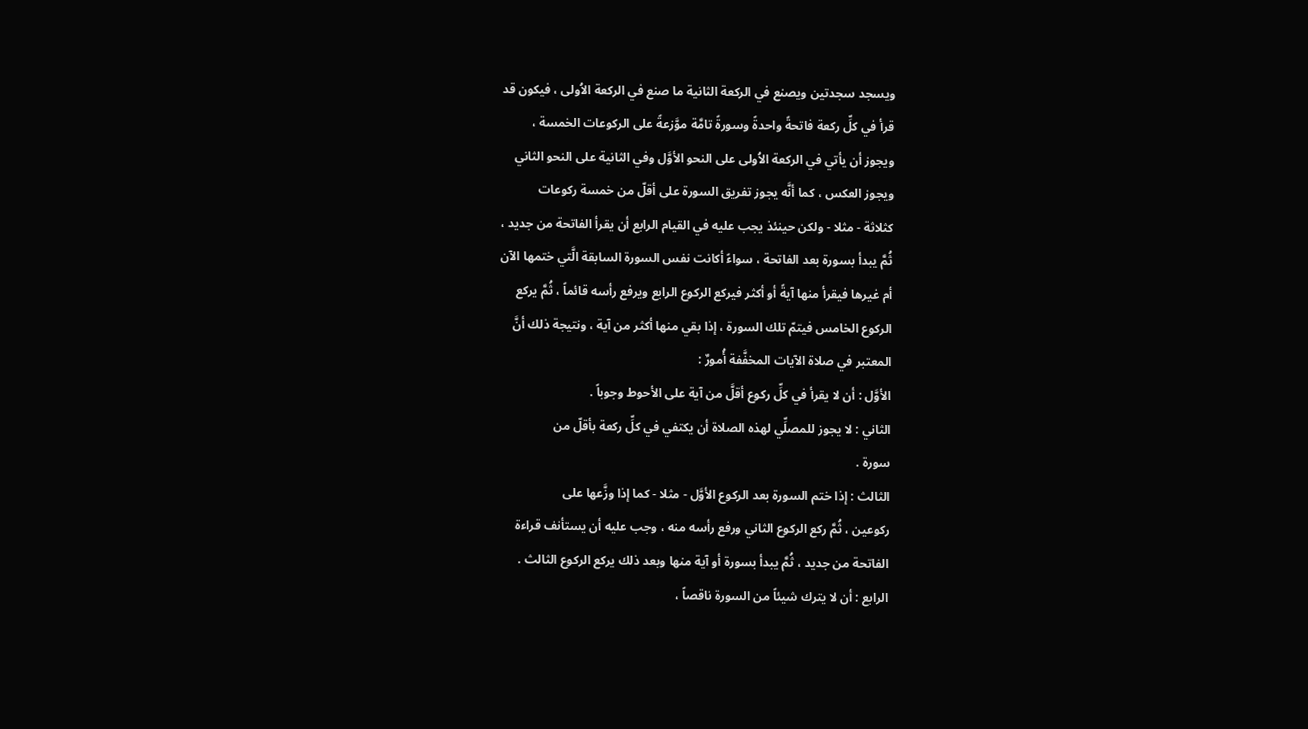ويسجد سجدتين ويصنع في الركعة الثانية ما صنع في الركعة الاُولى ، فيكون قد
قرأ في كلِّ ركعة فاتحةً واحدةً وسورةً تامَّة موَّزعةً على الركوعات الخمسة ،
ويجوز أن يأتي في الركعة الاُولى على النحو الأوَّل وفي الثانية على النحو الثاني
ويجوز العكس ، كما أنَّه يجوز تفريق السورة على أقلّ من خمسة ركوعات
كثلاثة - مثلا - ولكن حينئذ يجب عليه في القيام الرابع أن يقرأ الفاتحة من جديد ،
ثُمَّ يبدأ بسورة بعد الفاتحة ، سواءً أكانت نفس السورة السابقة الَّتي ختمها الآن
أم غيرها فيقرأ منها آيةً أو أكثر فيركع الركوع الرابع ويرفع رأسه قائماً ، ثُمَّ يركع
الركوع الخامس فيتمّ تلك السورة ، إذا بقي منها أكثر من آية ، ونتيجة ذلك أنَّ
المعتبر في صلاة الآيات المخفَّفة أُمورٌ :
الأوَّل : أن لا يقرأ في كلِّ ركوع أقلَّ من آية على الأحوط وجوباً .
الثاني : لا يجوز للمصلِّي لهذه الصلاة أن يكتفي في كلِّ ركعة بأقلّ من
سورة .
الثالث : إذا ختم السورة بعد الركوع الأوَّل - مثلا - كما إذا وزَّعها على
ركوعين ، ثُمَّ ركع الركوع الثاني ورفع رأسه منه ، وجب عليه أن يستأنف قراءة
الفاتحة من جديد ، ثُمَّ يبدأ بسورة أو آية منها وبعد ذلك يركع الركوع الثالث .
الرابع : أن لا يترك شيئاً من السورة ناقصاً ،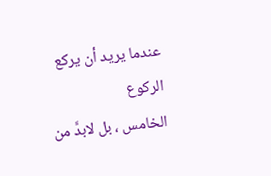عندما يريد أن يركع الركوع
الخامس ، بل لابدَّ من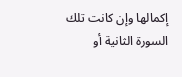إكمالها وإن كانت تلك السورة الثانية أو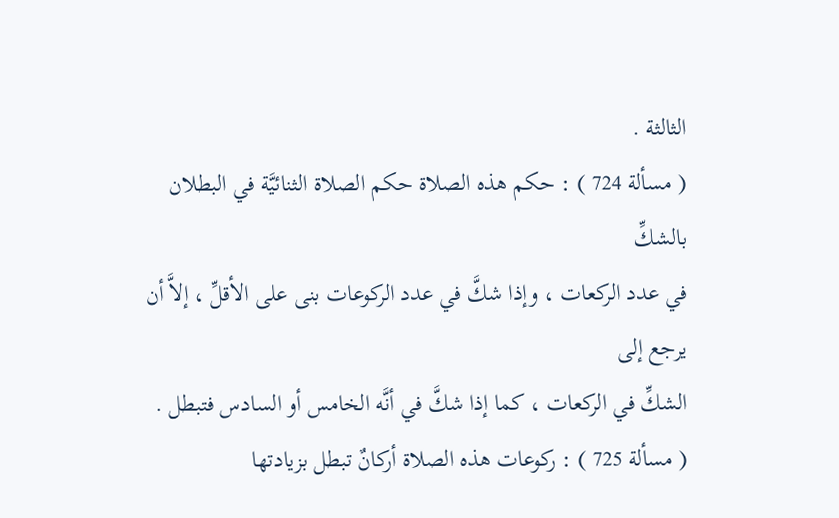الثالثة .
( مسألة 724 ) : حكم هذه الصلاة حكم الصلاة الثنائيَّة في البطلان بالشكِّ
في عدد الركعات ، وإذا شكَّ في عدد الركوعات بنى على الأقلِّ ، إلاَّ أن يرجع إلى
الشكِّ في الركعات ، كما إذا شكَّ في أنَّه الخامس أو السادس فتبطل .
( مسألة 725 ) : ركوعات هذه الصلاة أركانٌ تبطل بزيادتها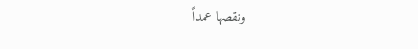ونقصها عمداً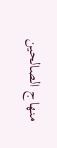منهاج الصالحين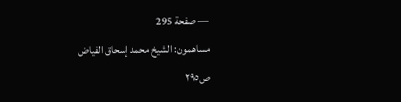— صفحة 295
مساهمون: الشيخ محمد إسحاق الفياض
ص٢٩٥